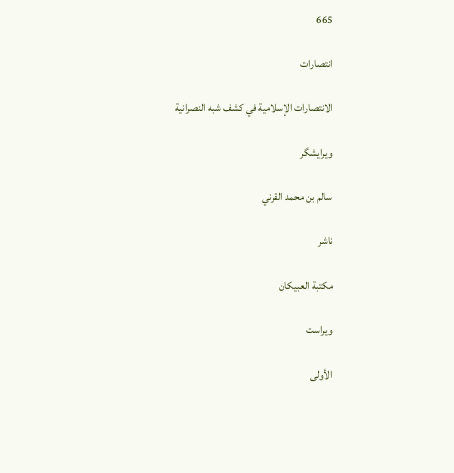665

انتصارات

الانتصارات الإسلامية في كشف شبه النصرانية

ویرایشگر

سالم بن محمد القرني

ناشر

مكتبة العبيكان

ویراست

الأولى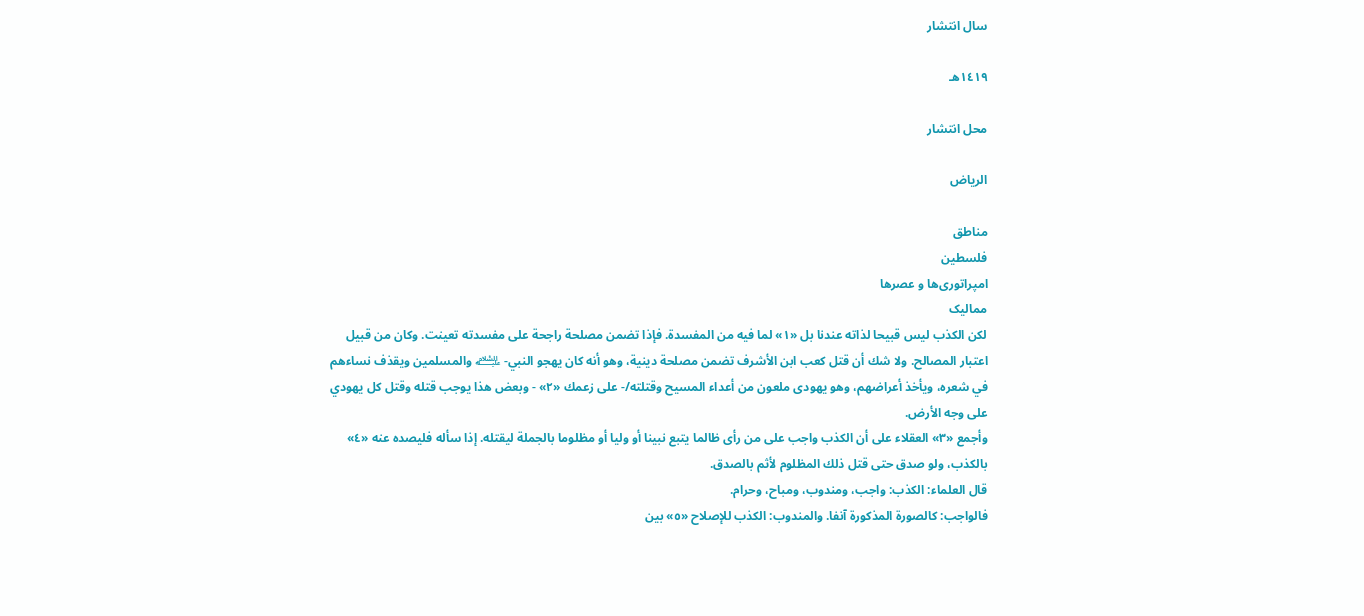سال انتشار

١٤١٩هـ

محل انتشار

الرياض

مناطق
فلسطین
امپراتوری‌ها و عصرها
ممالیک
لكن الكذب ليس قبيحا لذاته عندنا بل «١» لما فيه من المفسدة. فإذا تضمن مصلحة راجحة على مفسدته تعينت. وكان من قبيل اعتبار المصالح. ولا شك أن قتل كعب ابن الأشرف تضمن مصلحة دينية، وهو أنه كان يهجو النبي- ﵇ والمسلمين ويقذف نساءهم في شعره، ويأخذ أعراضهم، وهو يهودى ملعون من أعداء المسيح وقتلته/- على زعمك «٢» - وبعض هذا يوجب قتله وقتل كل يهودي على وجه الأرض.
وأجمع «٣» العقلاء على أن الكذب واجب على من رأى ظالما يتبع نبينا أو وليا أو مظلوما بالجملة ليقتله. إذا سأله فليصده عنه «٤» بالكذب، ولو صدق حتى قتل ذلك المظلوم لأثم بالصدق.
قال العلماء: الكذب: واجب، ومندوب، ومباح، وحرام.
فالواجب: كالصورة المذكورة آنفا. والمندوب: الكذب للإصلاح «٥» بين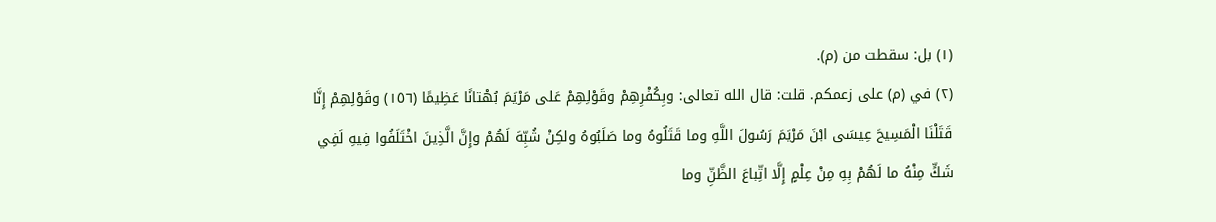(١) بل: سقطت من (م).
(٢) في (م) على زعمكم. قلت: قال الله تعالى: وبِكُفْرِهِمْ وقَوْلِهِمْ عَلى مَرْيَمَ بُهْتانًا عَظِيمًا (١٥٦) وقَوْلِهِمْ إِنَّا قَتَلْنَا الْمَسِيحَ عِيسَى ابْنَ مَرْيَمَ رَسُولَ اللَّهِ وما قَتَلُوهُ وما صَلَبُوهُ ولكِنْ شُبِّهَ لَهُمْ وإِنَّ الَّذِينَ اخْتَلَفُوا فِيهِ لَفِي شَكٍّ مِنْهُ ما لَهُمْ بِهِ مِنْ عِلْمٍ إِلَّا اتِّباعَ الظَّنِّ وما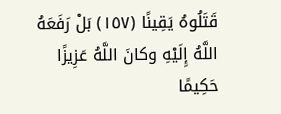قَتَلُوهُ يَقِينًا (١٥٧) بَلْ رَفَعَهُ اللَّهُ إِلَيْهِ وكانَ اللَّهُ عَزِيزًا حَكِيمًا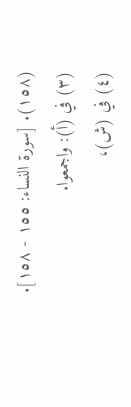(١٥٨). [سورة النساء: ١٥٥ - ١٥٨].
(٣) في (أ): واجمعوا.
(٤) في (ش)،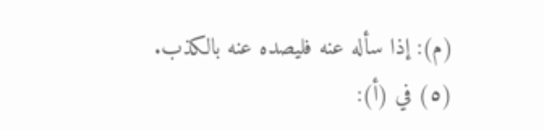(م): إذا سأله عنه فليصده عنه بالكذب.
(٥) في (أ):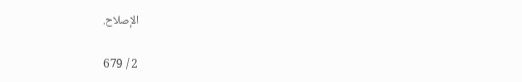الإصلاح.

2 / 679